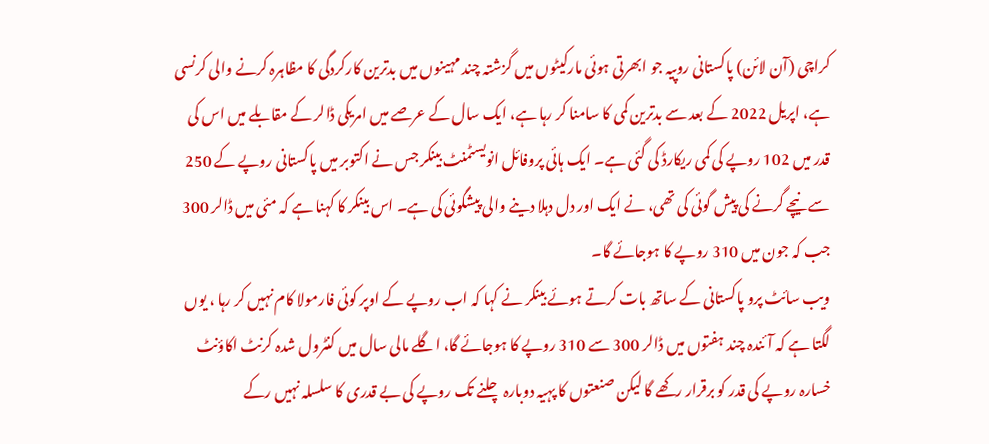کراچی (آن لائن) پاکستانی روپیہ جو ابھرتی ہوئی مارکیٹوں میں گزشتہ چند مہینوں میں بدترین کارکردگی کا مظاہرہ کرنے والی کرنسی ہے، اپریل 2022 کے بعد سے بدترین کمی کا سامنا کر رہا ہے، ایک سال کے عرصے میں امریکی ڈالر کے مقابلے میں اس کی قدر میں 102 روپے کی کمی ریکارڈ کی گئی ہے۔ ایک ہائی پروفائل انویسٹمنٹ بینکر جس نے اکتوبر میں پاکستانی روپے کے 250 سے نیچے گرنے کی پیش گوئی کی تھی، نے ایک اور دل دہلا دینے والی پیشگوئی کی ہے۔ اس بینکر کا کہنا ہے کہ مئی میں ڈالر 300 جب کہ جون میں 310 روپے کا ہوجائے گا۔
ویب سائٹ پرو پاکستانی کے ساتھ بات کرتے ہوئے بینکر نے کہا کہ اب روپے کے اوپر کوئی فارمولا کام نہیں کر رہا ، یوں لگتا ہے کہ آئندہ چند ہفتوں میں ڈالر 300 سے 310 روپے کا ہوجائے گا، اگلے مالی سال میں کنٹرول شدہ کرنٹ اکاؤنٹ خسارہ روپے کی قدر کو برقرار رکھے گا لیکن صنعتوں کا پہیہ دوبارہ چلنے تک روپے کی بے قدری کا سلسلہ نہیں رکے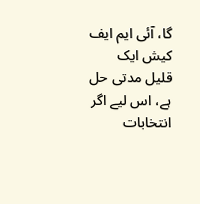گا، آئی ایم ایف کیش ایک قلیل مدتی حل ہے، اس لیے اگر انتخابات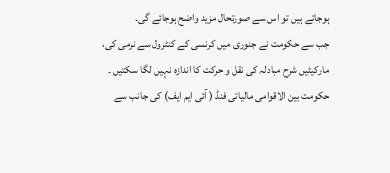ہوجاتے ہیں تو اس سے صورتحال مزید واضح ہوجائے گی۔
جب سے حکومت نے جنوری میں کرنسی کے کنٹرول سے نرمی کی، مارکیٹیں شرح مبادلہ کی نقل و حرکت کا اندازہ نہیں لگا سکتیں ۔ حکومت بین الاقوامی مالیاتی فنڈ ( آئی ایم ایف) کی جانب سے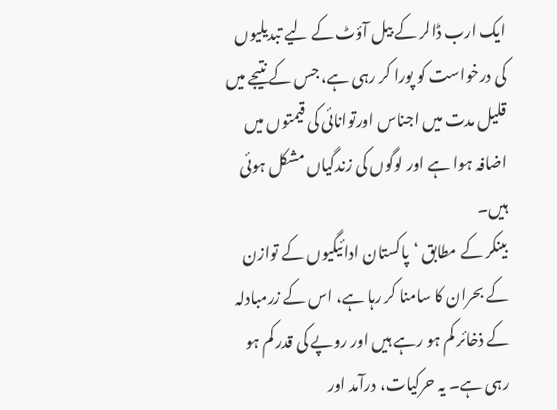ایک ارب ڈالر کے بیل آؤٹ کے لیے تبدیلیوں کی درخواست کو پورا کر رہی ہے، جس کے نتیجے میں قلیل مدت میں اجناس اورتوانائی کی قیمتوں میں اضافہ ہوا ہے اور لوگوں کی زندگیاں مشکل ہوئی ہیں۔
بینکر کے مطابق ‘پاکستان ادائیگیوں کے توازن کے بحران کا سامنا کر رہا ہے، اس کے زرمبادلہ کے ذخائر کم ہو رہے ہیں اور روپے کی قدر کم ہو رہی ہے۔ یہ حرکیات، درآمد اور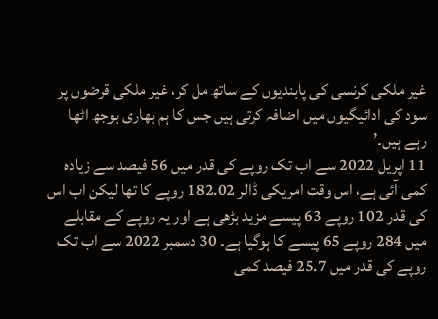غیر ملکی کرنسی کی پابندیوں کے ساتھ مل کر، غیر ملکی قرضوں پر سود کی ادائیگیوں میں اضافہ کرتی ہیں جس کا ہم بھاری بوجھ اٹھا رہے ہیں۔’
11 اپریل 2022 سے اب تک روپے کی قدر میں 56 فیصد سے زیادہ کمی آئی ہے، اس وقت امریکی ڈالر 182.02 روپے کا تھا لیکن اب اس کی قدر 102 روپے 63 پیسے مزید بڑھی ہے اور یہ روپے کے مقابلے میں 284 روپے 65 پیسے کا ہوگیا ہے۔ 30 دسمبر 2022 سے اب تک روپے کی قدر میں 25.7 فیصد کمی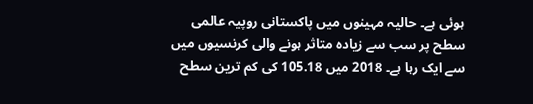ہوئی ہے۔ حالیہ مہینوں میں پاکستانی روپیہ عالمی سطح پر سب سے زیادہ متاثر ہونے والی کرنسیوں میں سے ایک رہا ہے۔ 2018 میں 105.18 کی کم ترین سطح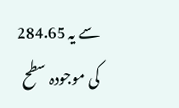سے یہ 284.65 کی موجودہ سطح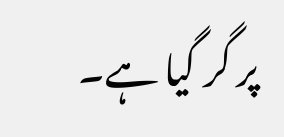پر گر گیا ہے۔